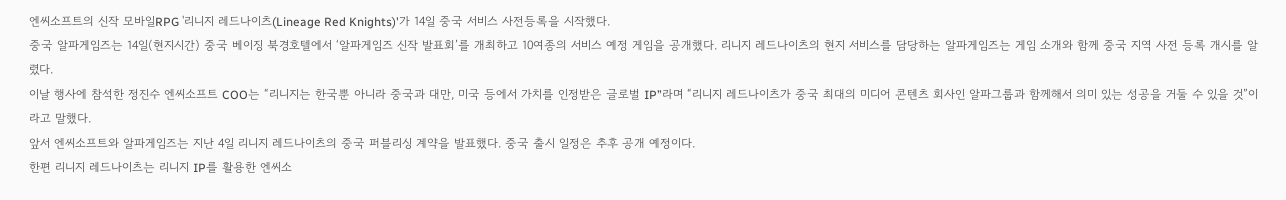엔씨소프트의 신작 모바일RPG '리니지 레드나이츠(Lineage Red Knights)'가 14일 중국 서비스 사전등록을 시작했다.
중국 알파게임즈는 14일(현지시간) 중국 베이징 북경호텔에서 ‘알파게임즈 신작 발표회’를 개최하고 10여종의 서비스 예정 게임을 공개했다. 리니지 레드나이츠의 현지 서비스를 담당하는 알파게임즈는 게임 소개와 함께 중국 지역 사전 등록 개시를 알렸다.
이날 행사에 참석한 정진수 엔씨소프트 COO는 “리니지는 한국뿐 아니라 중국과 대만, 미국 등에서 가치를 인정받은 글로벌 IP”라며 “리니지 레드나이츠가 중국 최대의 미디어 콘텐츠 회사인 알파그룹과 함께해서 의미 있는 성공을 거둘 수 있을 것”이라고 말했다.
앞서 엔씨소프트와 알파게임즈는 지난 4일 리니지 레드나이츠의 중국 퍼블리싱 계약을 발표했다. 중국 출시 일정은 추후 공개 예정이다.
한편 리니지 레드나이츠는 리니지 IP를 활용한 엔씨소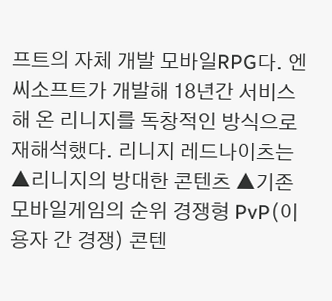프트의 자체 개발 모바일RPG다. 엔씨소프트가 개발해 18년간 서비스해 온 리니지를 독창적인 방식으로 재해석했다. 리니지 레드나이츠는 ▲리니지의 방대한 콘텐츠 ▲기존 모바일게임의 순위 경쟁형 PvP(이용자 간 경쟁) 콘텐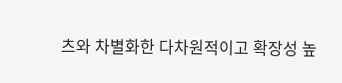츠와 차별화한 다차원적이고 확장성 높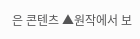은 콘텐츠 ▲원작에서 보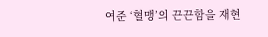여준 ‘혈맹’의 끈끈함을 재현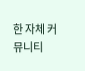한 자체 커뮤니티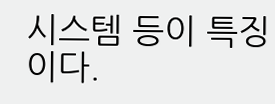시스템 등이 특징이다.